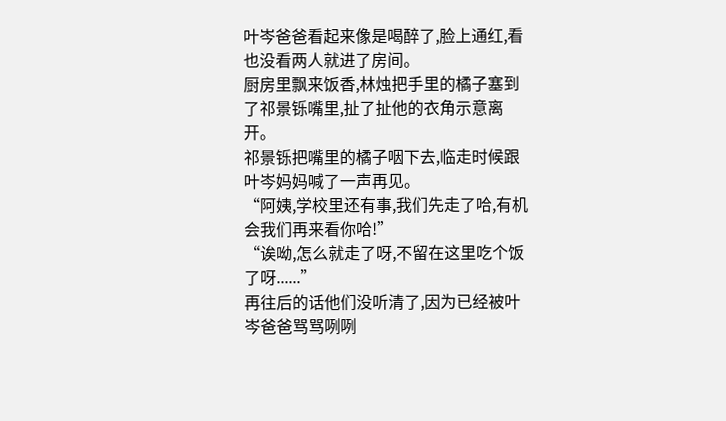叶岑爸爸看起来像是喝醉了,脸上通红,看也没看两人就进了房间。
厨房里飘来饭香,林烛把手里的橘子塞到了祁景铄嘴里,扯了扯他的衣角示意离开。
祁景铄把嘴里的橘子咽下去,临走时候跟叶岑妈妈喊了一声再见。
“阿姨,学校里还有事,我们先走了哈,有机会我们再来看你哈!”
“诶呦,怎么就走了呀,不留在这里吃个饭了呀......”
再往后的话他们没听清了,因为已经被叶岑爸爸骂骂咧咧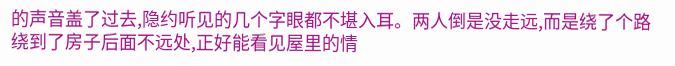的声音盖了过去,隐约听见的几个字眼都不堪入耳。两人倒是没走远,而是绕了个路绕到了房子后面不远处,正好能看见屋里的情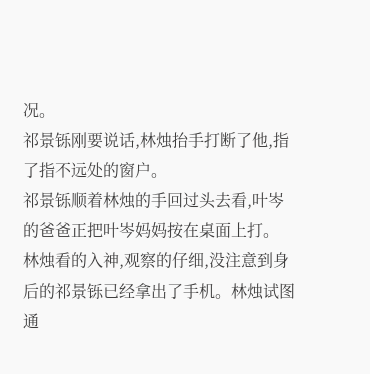况。
祁景铄刚要说话,林烛抬手打断了他,指了指不远处的窗户。
祁景铄顺着林烛的手回过头去看,叶岑的爸爸正把叶岑妈妈按在桌面上打。
林烛看的入神,观察的仔细,没注意到身后的祁景铄已经拿出了手机。林烛试图通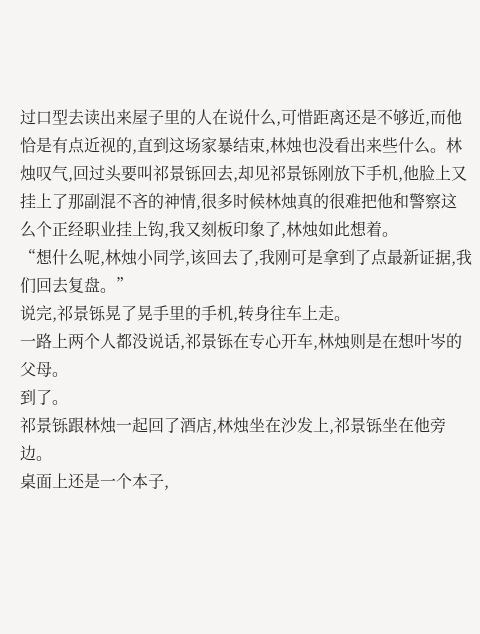过口型去读出来屋子里的人在说什么,可惜距离还是不够近,而他恰是有点近视的,直到这场家暴结束,林烛也没看出来些什么。林烛叹气,回过头要叫祁景铄回去,却见祁景铄刚放下手机,他脸上又挂上了那副混不吝的神情,很多时候林烛真的很难把他和警察这么个正经职业挂上钩,我又刻板印象了,林烛如此想着。
“想什么呢,林烛小同学,该回去了,我刚可是拿到了点最新证据,我们回去复盘。”
说完,祁景铄晃了晃手里的手机,转身往车上走。
一路上两个人都没说话,祁景铄在专心开车,林烛则是在想叶岑的父母。
到了。
祁景铄跟林烛一起回了酒店,林烛坐在沙发上,祁景铄坐在他旁边。
桌面上还是一个本子,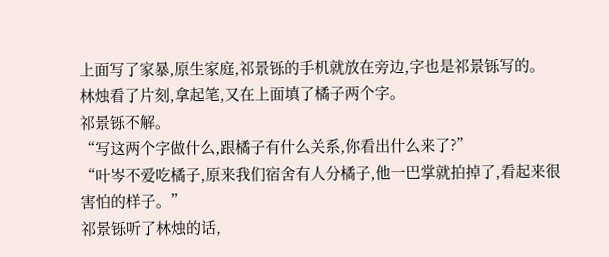上面写了家暴,原生家庭,祁景铄的手机就放在旁边,字也是祁景铄写的。
林烛看了片刻,拿起笔,又在上面填了橘子两个字。
祁景铄不解。
“写这两个字做什么,跟橘子有什么关系,你看出什么来了?”
“叶岑不爱吃橘子,原来我们宿舍有人分橘子,他一巴掌就拍掉了,看起来很害怕的样子。”
祁景铄听了林烛的话,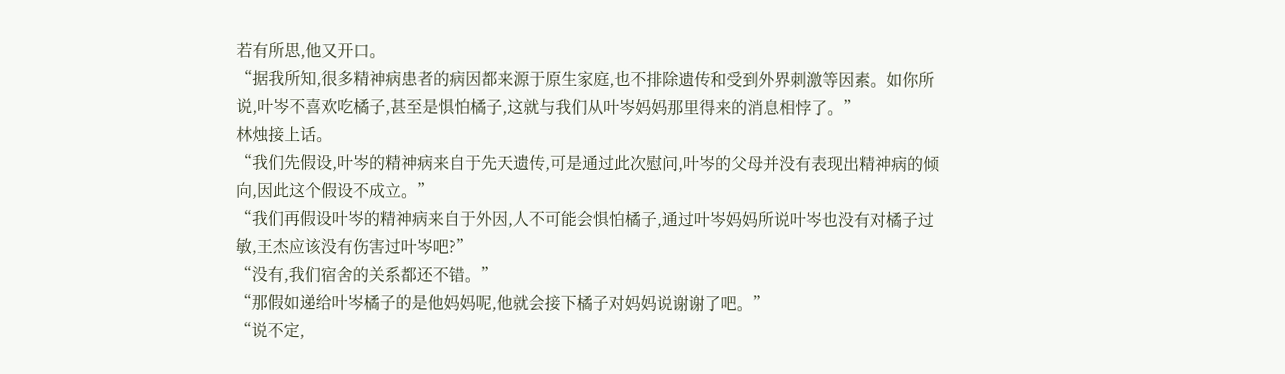若有所思,他又开口。
“据我所知,很多精神病患者的病因都来源于原生家庭,也不排除遗传和受到外界刺激等因素。如你所说,叶岑不喜欢吃橘子,甚至是惧怕橘子,这就与我们从叶岑妈妈那里得来的消息相悖了。”
林烛接上话。
“我们先假设,叶岑的精神病来自于先天遗传,可是通过此次慰问,叶岑的父母并没有表现出精神病的倾向,因此这个假设不成立。”
“我们再假设叶岑的精神病来自于外因,人不可能会惧怕橘子,通过叶岑妈妈所说叶岑也没有对橘子过敏,王杰应该没有伤害过叶岑吧?”
“没有,我们宿舍的关系都还不错。”
“那假如递给叶岑橘子的是他妈妈呢,他就会接下橘子对妈妈说谢谢了吧。”
“说不定,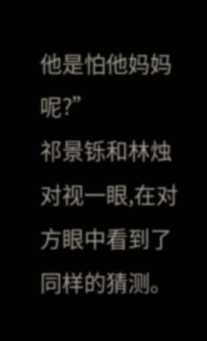他是怕他妈妈呢?”
祁景铄和林烛对视一眼,在对方眼中看到了同样的猜测。